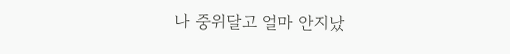나 중위달고 얼마 안지났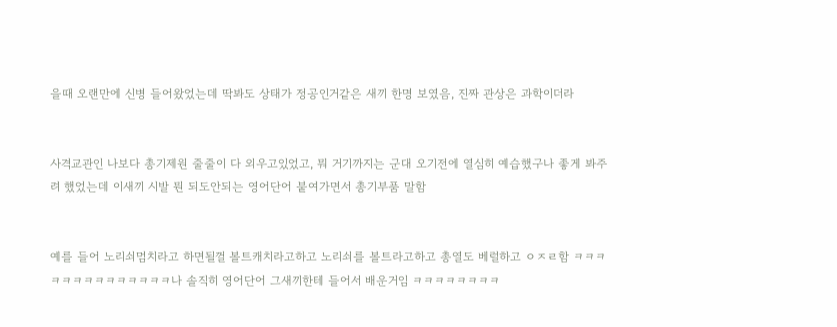을때 오랜만에 신병 들어왔었는데 딱봐도 상태가 정공인거같은 새끼 한명 보였음, 진짜 관상은 과학이더라


사격교관인 나보다 총기제원 줄줄이 다 외우고있었고, 뭐 거기까지는 군대 오기전에 열심히 예습했구나 좋게 봐주려 했었는데 이새끼 시발 뭔 되도안되는 영어단어 붙여가면서 총기부품 말함


예를 들어 노리쇠멈치라고 하면될껄 볼트캐치라고하고 노리쇠를 볼트라고하고 총열도 베럴하고 ㅇㅈㄹ함 ㅋㅋㅋㅋㅋㅋㅋㅋㅋㅋㅋㅋㅋㅋ나 솔직히 영어단어 그새끼한테 들어서 배운거임 ㅋㅋㅋㅋㅋㅋㅋㅋ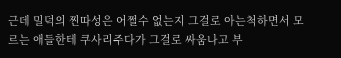근데 밀덕의 찐따성은 어쩔수 없는지 그걸로 아는척하면서 모르는 애들한테 쿠사리주다가 그걸로 싸움나고 부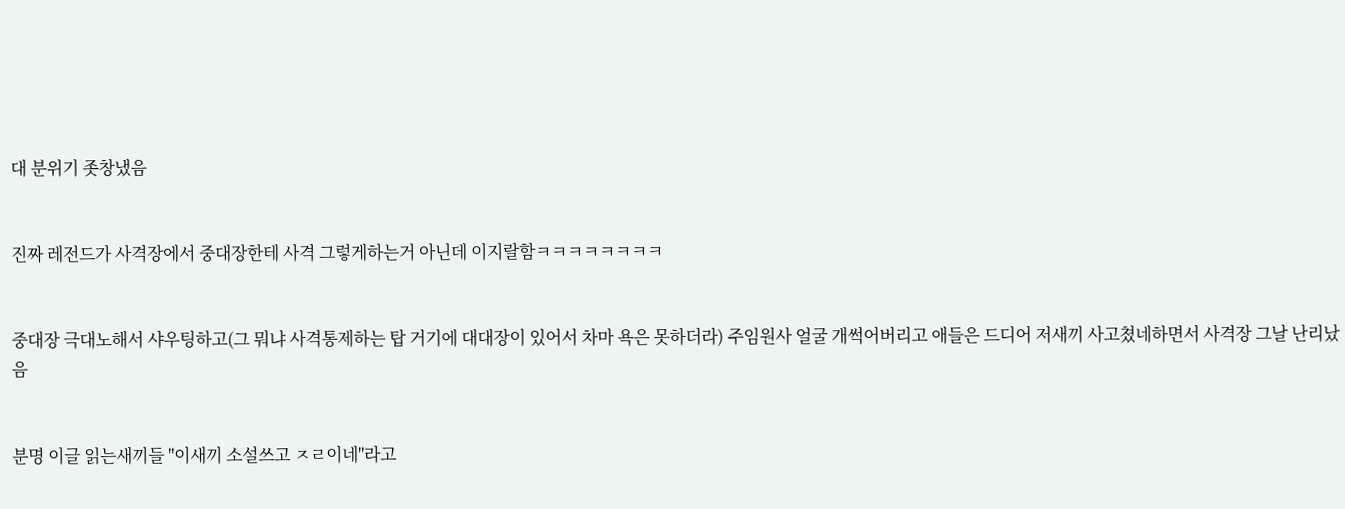대 분위기 좃창냈음


진짜 레전드가 사격장에서 중대장한테 사격 그렇게하는거 아닌데 이지랄함ㅋㅋㅋㅋㅋㅋㅋㅋ


중대장 극대노해서 샤우팅하고(그 뭐냐 사격통제하는 탑 거기에 대대장이 있어서 차마 욕은 못하더라) 주임원사 얼굴 개썩어버리고 애들은 드디어 저새끼 사고쳤네하면서 사격장 그날 난리났음


분명 이글 읽는새끼들 "이새끼 소설쓰고 ㅈㄹ이네"라고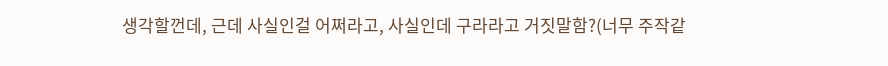생각할껀데, 근데 사실인걸 어쩌라고, 사실인데 구라라고 거짓말함?(너무 주작같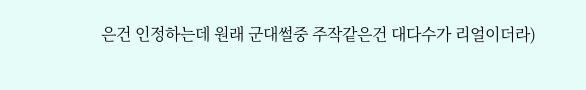은건 인정하는데 원래 군대썰중 주작같은건 대다수가 리얼이더라)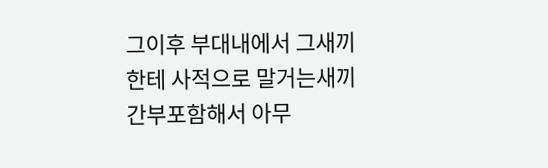그이후 부대내에서 그새끼한테 사적으로 말거는새끼 간부포함해서 아무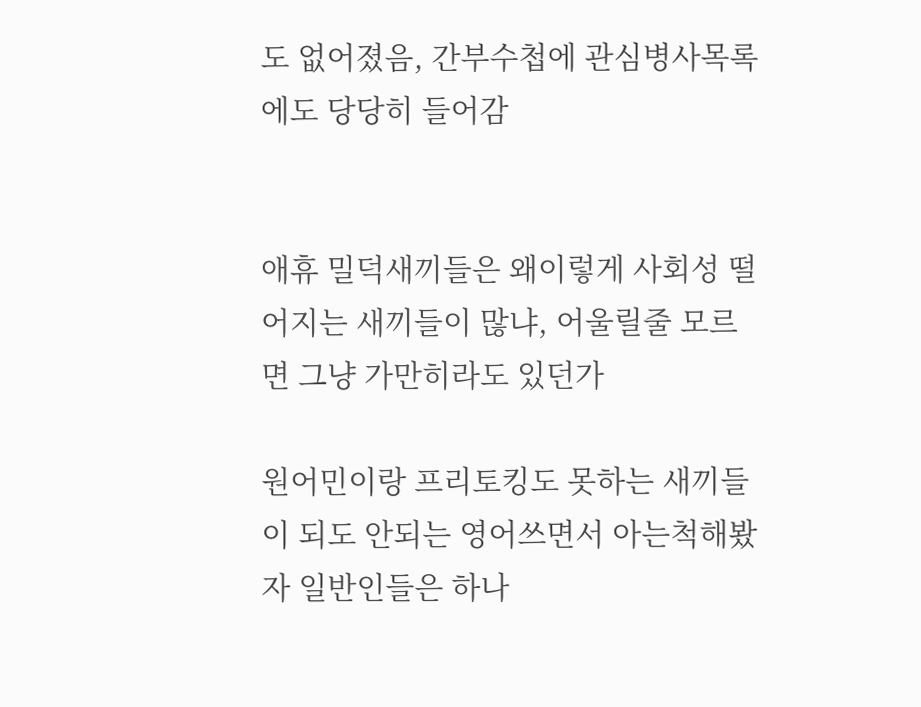도 없어졌음, 간부수첩에 관심병사목록에도 당당히 들어감


애휴 밀덕새끼들은 왜이렇게 사회성 떨어지는 새끼들이 많냐, 어울릴줄 모르면 그냥 가만히라도 있던가

원어민이랑 프리토킹도 못하는 새끼들이 되도 안되는 영어쓰면서 아는척해봤자 일반인들은 하나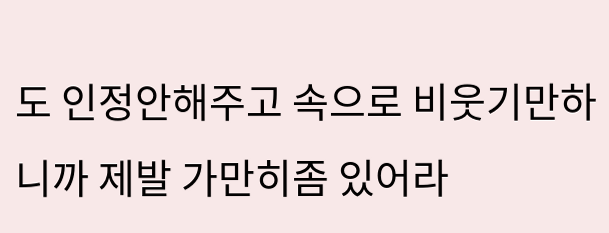도 인정안해주고 속으로 비웃기만하니까 제발 가만히좀 있어라